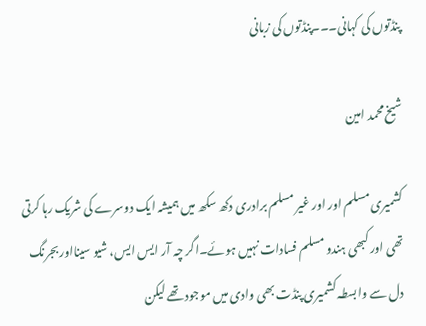پنڈتوں کی کہانی۔۔۔پنڈتوں کی زبانی

شیخ محمد امین

کشمیری مسلم اور اور غیر مسلم برادری دکھ سکھ میں ہمیشہ ایک دوسرے کی شریک رہا کرتی تھی اور کبھی ہندو مسلم فسادات نہیں ہوئے۔اگر چہ آر ایس ایس، شیو سینااور بجرنگ دل سے وابسطہ کشمیری پنڈت بھی وادی میں موجود تھے لیکن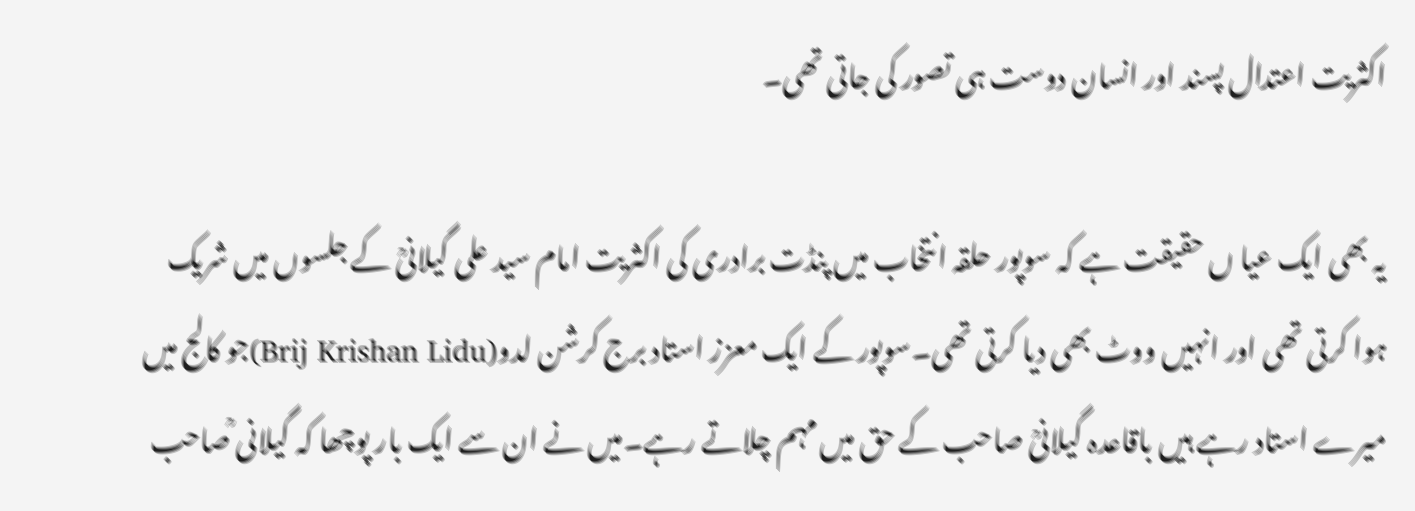اکثریت اعتدال پسند اور انسان دوست ہی تصور کی جاتی تھی۔

یہ بھی ایک عیا ں حقیقت ہے کہ سوپور حلقہ انتخاب میں پنڈت برادری کی اکثریت امام سید علی گیلانیؒ کے جلسوں میں شریک ہوا کرتی تھی اور انہیں ووٹ بھی دیا کرتی تھی۔سوپور کے ایک معزز استاد برج کرشن لدو(Brij Krishan Lidu)جو کالج میں میرے استاد رہے ہیں باقاعدہ گیلانیؒ صاحب کے حق میں مہم چلاتے رہے۔میں نے ان سے ایک بار پوچھا کہ گیلانی ؒصاحب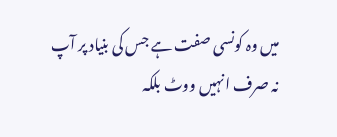میں وہ کونسی صفت ہے جس کی بنیاد پر آپ نہ صرف انہیں ووٹ بلکہ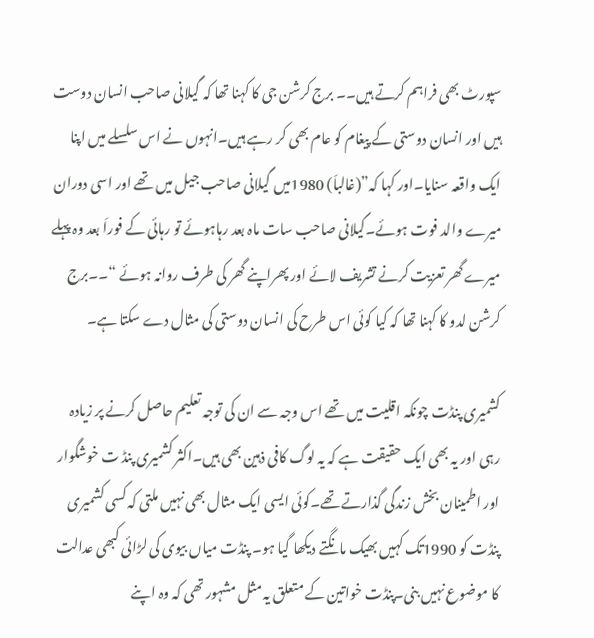سپورٹ بھی فراہم کرتے ہیں۔۔ برج کرشن جی کا کہنا تھا کہ گیلانی صاحب انسان دوست ہیں اور انسان دوستی کے پیغام کو عام بھی کر رہے ہیں۔انہوں نے اس سلسلے میں اپنا ایک واقعہ سنایا۔اور کہا کہ”(غالباَ) 1980میں گیلانی صاحب جیل میں تھے اور اسی دوران میرے والد فوت ہوئے۔گیلانی صاحب سات ماہ بعد رہاہوئے تو رہائی کے فوراَ بعد وہ پہلے میرے گھر تعزیت کرنے تشریف لائے اور پھراپنے گھر کی طرف روانہ ہوئے “۔۔برج کرشن لدو کا کہنا تھا کہ کیا کوئی اس طرح کی انسان دوستی کی مثال دے سکتا ہے۔

کشمیری پنڈت چونکہ اقلیت میں تھے اس وجہ سے ان کی توجہ تعلیم حاصل کرنے پر زیادہ رہی اور یہ بھی ایک حقیقت ہے کہ یہ لوگ کافی ذہین بھی ہیں۔اکثر کشمیری پنڈ ت خوشگوار اور اطمینان بخش زندگی گذارتے تھے۔کوئی ایسی ایک مثال بھی نہیں ملتی کہ کسی کشمیری پنڈت کو 1990تک کہیں بھیک مانگتے دیکھا گیا ہو۔ پنڈت میاں بیوی کی لڑائی کبھی عدالت کا موضوع نہیں بنی۔پنڈت خواتین کے متعلق یہ مثل مشہور تھی کہ وہ اپنے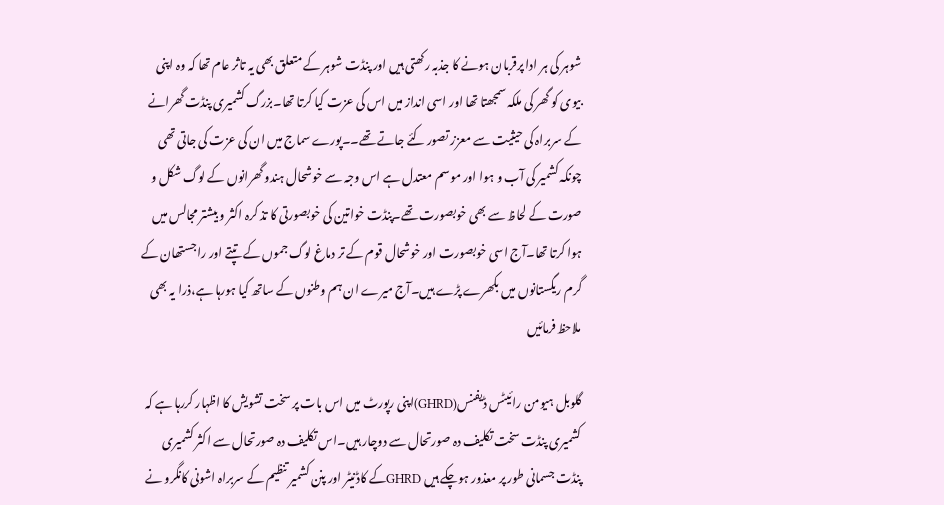شوہر کی ہر ادا پرقربان ہونے کا جذبہ رکھتی ہیں اور پنڈت شوہر کے متعلق بھی یہ تاثر عام تھا کہ وہ اپنی بیوی کو گھر کی ملکہ سمجھتا تھا اور اسی انداز میں اس کی عزت کیا کرتا تھا۔بزرگ کشمیری پنڈت گھرانے کے سربراہ کی حیثیت سے معزز تصور کئے جاتے تھے۔۔پورے سماج میں ان کی عزت کی جاتی تھی چونکہ کشمیر کی آب و ہوا اور موسم معتدل ہے اس وجہ سے خوشحال ہندو گھرانوں کے لوگ شکل و صورت کے لحاظ سے بھی خوبصورت تھے۔پنڈت خواتین کی خوبصورتی کا تذ کرہ اکثر و بیشتر مجالس میں ہوا کرتا تھا۔آج اسی خوبصورت اور خوشحال قوم کے تر دماغ لوگ جموں کے تپتے اور راجستھان کے گرم ریگستانوں میں بکھرے پڑے ہیں۔آج میرے ان ہم وطنوں کے ساتھ کیا ہورہا ہے،ذرا یہ بھی ملاحظ فرمائیں

گلوبل ہیومن رائیٹس ڈیفنس(GHRD)اپنی رپورٹ میں اس بات پر سخت تشویش کا اظہار کررہا ہے کہ کشمیری پنڈت سخت تکلیف دہ صورتحال سے دوچار ہیں۔اس تکلیف دہ صورتحال سے اکثر کشمیری پنڈت جسمانی طور پر معذور ہوچکے ہیں GHRDکے کاڈنیٹر اور پنن کشمیر تنظیم کے سربراہ اشونی کانگرو نے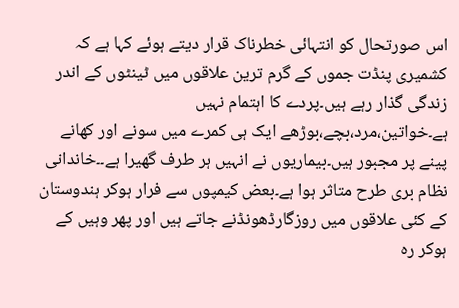اس صورتحال کو انتہائی خطرناک قرار دیتے ہوئے کہا ہے کہ کشمیری پنڈت جموں کے گرم ترین علاقوں میں ٹینٹوں کے اندر زندگی گذار رہے ہیں۔پردے کا اہتمام نہیں ہے۔خواتین،مرد،بچے،بوڑھے ایک ہی کمرے میں سونے اور کھانے پینے پر مجبور ہیں۔بیماریوں نے انہیں ہر طرف گھیرا ہے۔۔خاندانی نظام بری طرح متاثر ہوا ہے۔بعض کیمپوں سے فرار ہوکر ہندوستان کے کئی علاقوں میں روزگارڈھونڈنے جاتے ہیں اور پھر وہیں کے ہوکر رہ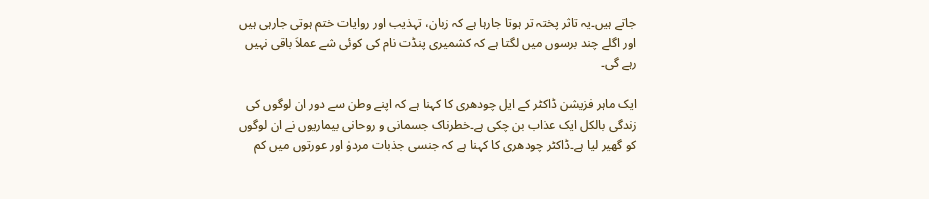جاتے ہیں۔یہ تاثر پختہ تر ہوتا جارہا ہے کہ زبان، تہذیب اور روایات ختم ہوتی جارہی ہیں اور اگلے چند برسوں میں لگتا ہے کہ کشمیری پنڈت نام کی کوئی شے عملاَ باقی نہیں رہے گی۔

ایک ماہر فزیشن ڈاکٹر کے ایل چودھری کا کہنا ہے کہ اپنے وطن سے دور ان لوگوں کی زندگی بالکل ایک عذاب بن چکی ہے۔خطرناک جسمانی و روحانی بیماریوں نے ان لوگوں کو گھیر لیا ہے۔ڈاکٹر چودھری کا کہنا ہے کہ جنسی جذبات مردوٰ اور عورتوں میں کم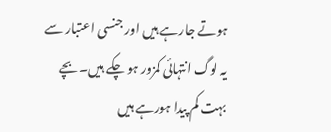ہوتے جارہے ہیں اور جنسی اعتبار سے یہ لوگ انتہائی کمزور ہو چکے ہیں۔بچے بہت کم پیدا ہورہے ہیں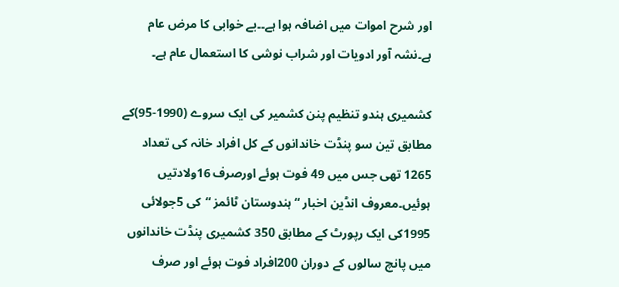اور شرح اموات میں اضافہ ہوا ہے۔۔بے خوابی کا مرض عام ہے۔نشہ آور ادویات اور شراب نوشی کا استعمال عام ہے۔

کشمیری ہندو تنظیم پنن کشمیر کی ایک سروے (1990-95)کے مطابق تین سو پنڈت خاندانوں کے کل افراد خانہ کی تعداد 1265 تھی جس میں 49 فوت ہوئے اورصرف 16ولادتیں ہوئیں۔معروف انڈین اخبار “ہندوستان ٹائمز “کی 5جولائی 1995کی ایک رپورٹ کے مطابق 350 کشمیری پنڈت خاندانوں میں پانچ سالوں کے دوران 200افراد فوت ہوئے اور صرف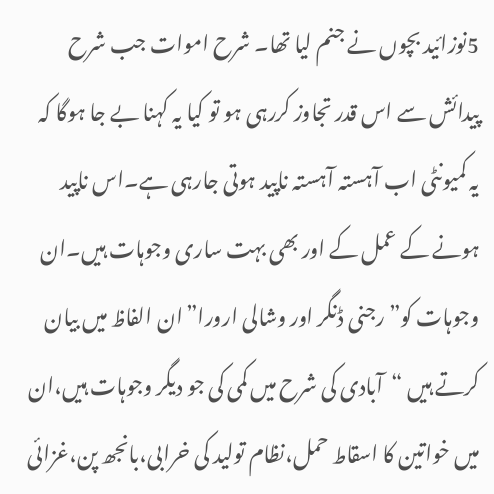5نوزائید بچوں نے جنم لیا تھا۔ شرح اموات جب شرح پیدائش سے اس قدر تجاوز کررہی ہو تو کیا یہ کہنا بے جا ہوگا کہ یہ کمیونٹی اب آہستہ آہستہ ناپید ہوتی جارہی ہے۔اس ناپید ہونے کے عمل کے اور بھی بہت ساری وجوہات ہیں۔ان وجوہات کو” رجنی ڈنگر اور وشالی ارورا”ان الفاظ میں بیان کرتے ہیں “آبادی کی شرح میں کمی کی جو دیگر وجوہات ہیں،ان میں خواتین کا اسقاط حمل،نظام تولید کی خرابی،بانجھ پن،غزائی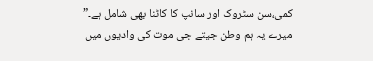کمی،سن سٹروک اور سانپ کا کاٹنا بھی شامل ہے۔” میرے یہ ہم وطن جیتے جی موت کی وادیوں میں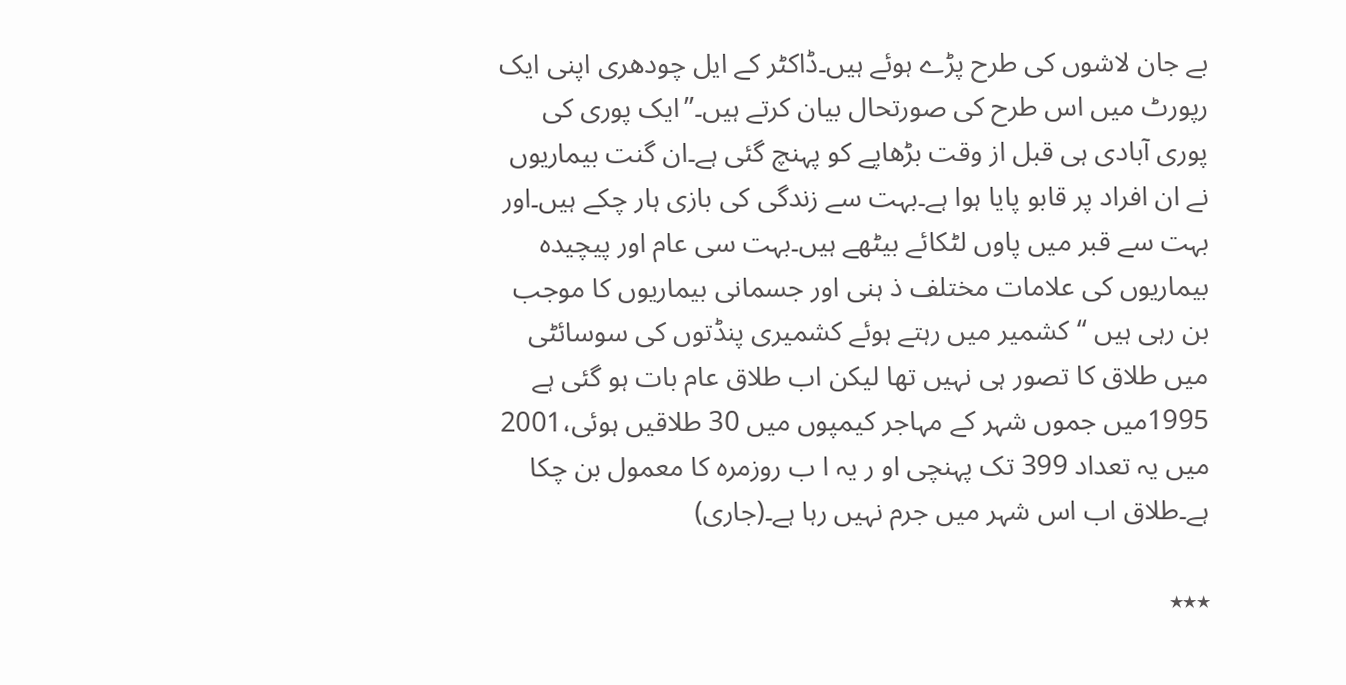بے جان لاشوں کی طرح پڑے ہوئے ہیں۔ڈاکٹر کے ایل چودھری اپنی ایک رپورٹ میں اس طرح کی صورتحال بیان کرتے ہیں۔”ایک پوری کی پوری آبادی ہی قبل از وقت بڑھاپے کو پہنچ گئی ہے۔ان گنت بیماریوں نے ان افراد پر قابو پایا ہوا ہے۔بہت سے زندگی کی بازی ہار چکے ہیں۔اور بہت سے قبر میں پاوں لٹکائے بیٹھے ہیں۔بہت سی عام اور پیچیدہ بیماریوں کی علامات مختلف ذ ہنی اور جسمانی بیماریوں کا موجب بن رہی ہیں “کشمیر میں رہتے ہوئے کشمیری پنڈتوں کی سوسائٹی میں طلاق کا تصور ہی نہیں تھا لیکن اب طلاق عام بات ہو گئی ہے 1995میں جموں شہر کے مہاجر کیمپوں میں 30 طلاقیں ہوئی،2001 میں یہ تعداد 399 تک پہنچی او ر یہ ا ب روزمرہ کا معمول بن چکا ہے۔طلاق اب اس شہر میں جرم نہیں رہا ہے۔(جاری)

٭٭٭